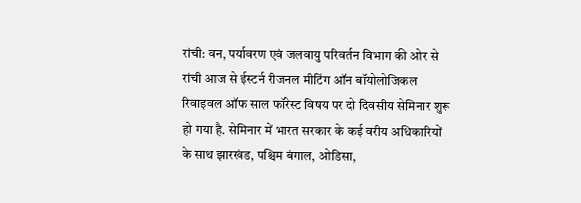रांची: वन, पर्यावरण एवं जलवायु परिवर्तन विभाग की ओर से रांची आज से ईस्टर्न रीजनल मीटिंग ऑन बॉयोलोजिकल रिवाइवल ऑफ साल फॉरेस्ट विषय पर दो दिवसीय सेमिनार शुरू हो गया है. सेमिनार में भारत सरकार के कई वरीय अधिकारियों के साथ झारखंड, पश्चिम बंगाल, ओडिसा,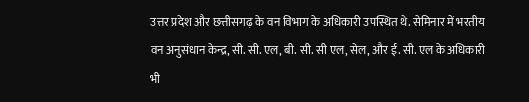उत्तर प्रदेश और छत्तीसगढ़ के वन विभाग के अधिकारी उपस्थित थे. सेमिनार में भरतीय वन अनुसंधान केन्द्र, सी. सी. एल, बी. सी. सी एल, सेल, और ई. सी. एल के अधिकारी भी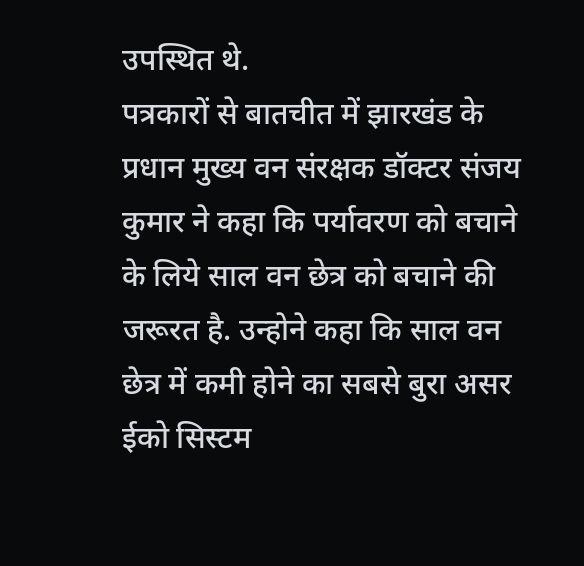उपस्थित थे.
पत्रकारों से बातचीत में झारखंड के प्रधान मुख्य वन संरक्षक डॉक्टर संजय कुमार ने कहा कि पर्यावरण को बचाने के लिये साल वन छेत्र को बचाने की जरूरत है. उन्होने कहा कि साल वन छेत्र में कमी होने का सबसे बुरा असर ईको सिस्टम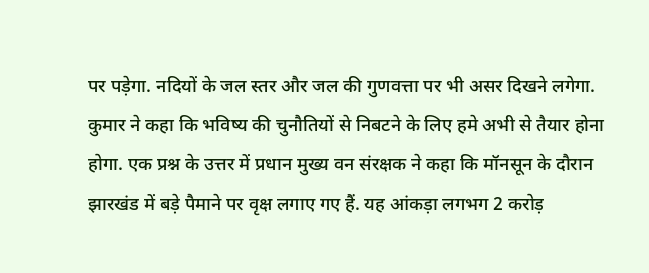पर पड़ेगा. नदियों के जल स्तर और जल की गुणवत्ता पर भी असर दिखने लगेगा.
कुमार ने कहा कि भविष्य की चुनौतियों से निबटने के लिए हमे अभी से तैयार होना होगा. एक प्रश्न के उत्तर में प्रधान मुख्य वन संरक्षक ने कहा कि मॉनसून के दौरान झारखंड में बड़े पैमाने पर वृक्ष लगाए गए हैं. यह आंकड़ा लगभग 2 करोड़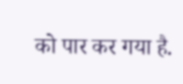को पार कर गया है.